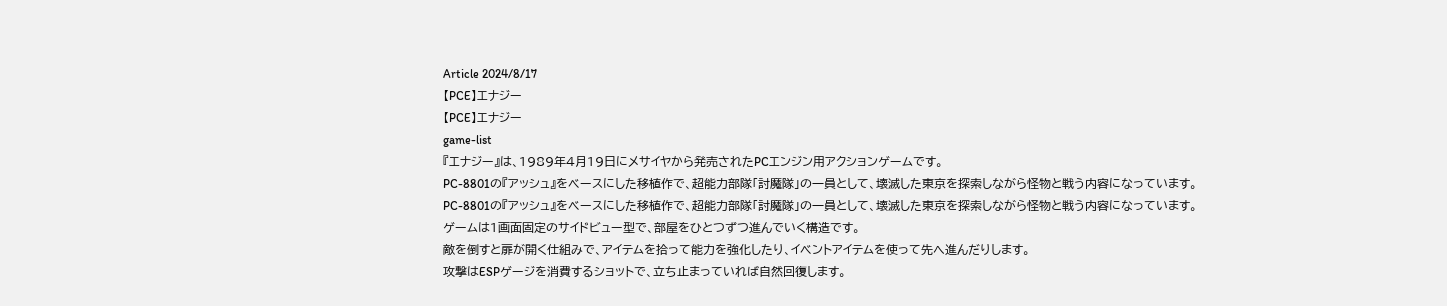Article 2024/8/17
【PCE】エナジー
【PCE】エナジー
game-list
『エナジー』は、1989年4月19日にメサイヤから発売されたPCエンジン用アクションゲームです。
PC-8801の『アッシュ』をベースにした移植作で、超能力部隊「討魔隊」の一員として、壊滅した東京を探索しながら怪物と戦う内容になっています。
PC-8801の『アッシュ』をベースにした移植作で、超能力部隊「討魔隊」の一員として、壊滅した東京を探索しながら怪物と戦う内容になっています。
ゲームは1画面固定のサイドビュー型で、部屋をひとつずつ進んでいく構造です。
敵を倒すと扉が開く仕組みで、アイテムを拾って能力を強化したり、イベントアイテムを使って先へ進んだりします。
攻撃はESPゲージを消費するショットで、立ち止まっていれば自然回復します。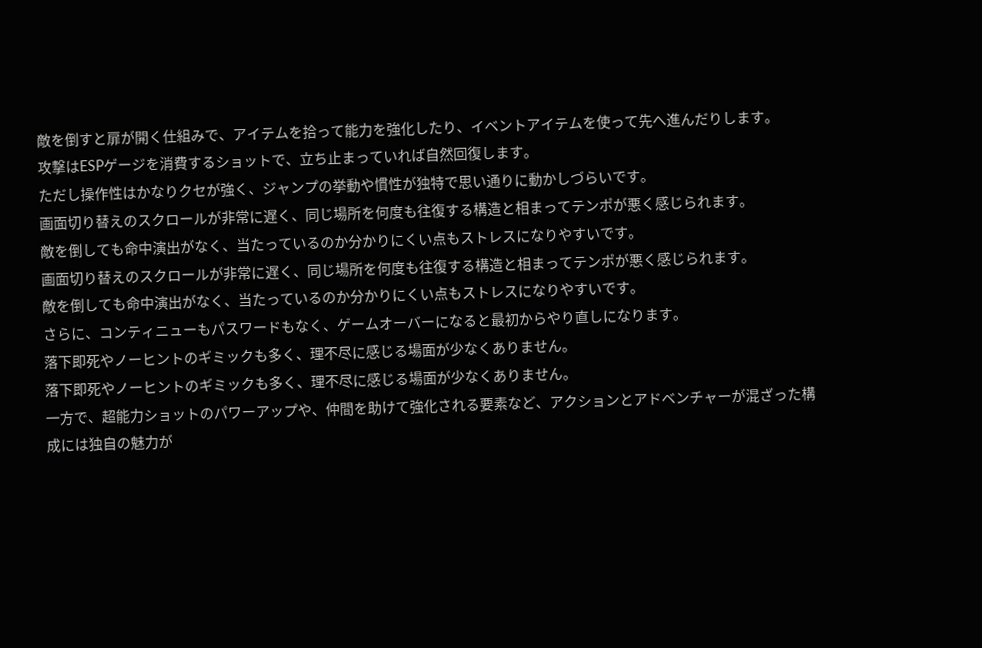敵を倒すと扉が開く仕組みで、アイテムを拾って能力を強化したり、イベントアイテムを使って先へ進んだりします。
攻撃はESPゲージを消費するショットで、立ち止まっていれば自然回復します。
ただし操作性はかなりクセが強く、ジャンプの挙動や慣性が独特で思い通りに動かしづらいです。
画面切り替えのスクロールが非常に遅く、同じ場所を何度も往復する構造と相まってテンポが悪く感じられます。
敵を倒しても命中演出がなく、当たっているのか分かりにくい点もストレスになりやすいです。
画面切り替えのスクロールが非常に遅く、同じ場所を何度も往復する構造と相まってテンポが悪く感じられます。
敵を倒しても命中演出がなく、当たっているのか分かりにくい点もストレスになりやすいです。
さらに、コンティニューもパスワードもなく、ゲームオーバーになると最初からやり直しになります。
落下即死やノーヒントのギミックも多く、理不尽に感じる場面が少なくありません。
落下即死やノーヒントのギミックも多く、理不尽に感じる場面が少なくありません。
一方で、超能力ショットのパワーアップや、仲間を助けて強化される要素など、アクションとアドベンチャーが混ざった構成には独自の魅力が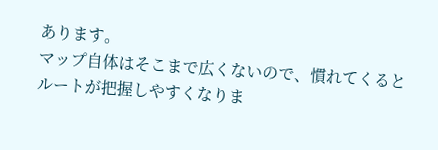あります。
マップ自体はそこまで広くないので、慣れてくるとルートが把握しやすくなりま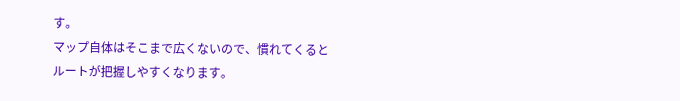す。
マップ自体はそこまで広くないので、慣れてくるとルートが把握しやすくなります。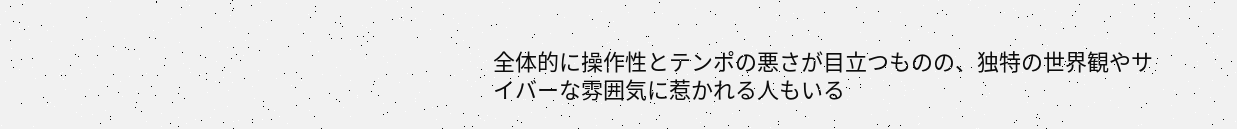全体的に操作性とテンポの悪さが目立つものの、独特の世界観やサイバーな雰囲気に惹かれる人もいる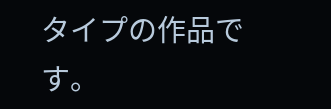タイプの作品です。